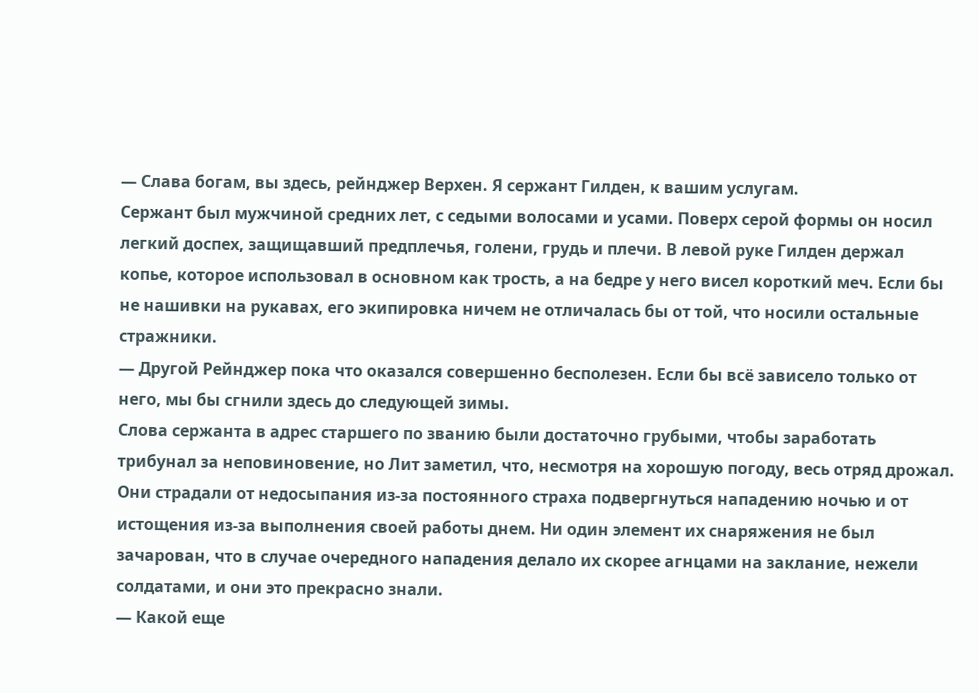— Слава богам, вы здесь, рейнджер Верхен. Я сержант Гилден, к вашим услугам.
Сержант был мужчиной средних лет, с седыми волосами и усами. Поверх серой формы он носил легкий доспех, защищавший предплечья, голени, грудь и плечи. В левой руке Гилден держал копье, которое использовал в основном как трость, а на бедре у него висел короткий меч. Если бы не нашивки на рукавах, его экипировка ничем не отличалась бы от той, что носили остальные стражники.
— Другой Рейнджер пока что оказался совершенно бесполезен. Если бы всё зависело только от него, мы бы сгнили здесь до следующей зимы.
Слова сержанта в адрес старшего по званию были достаточно грубыми, чтобы заработать трибунал за неповиновение, но Лит заметил, что, несмотря на хорошую погоду, весь отряд дрожал. Они страдали от недосыпания из-за постоянного страха подвергнуться нападению ночью и от истощения из-за выполнения своей работы днем. Ни один элемент их снаряжения не был зачарован, что в случае очередного нападения делало их скорее агнцами на заклание, нежели солдатами, и они это прекрасно знали.
— Какой еще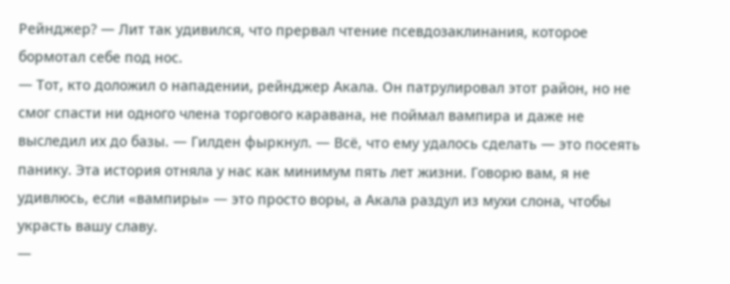Рейнджер? — Лит так удивился, что прервал чтение псевдозаклинания, которое бормотал себе под нос.
— Тот, кто доложил о нападении, рейнджер Акала. Он патрулировал этот район, но не смог спасти ни одного члена торгового каравана, не поймал вампира и даже не выследил их до базы. — Гилден фыркнул. — Всё, что ему удалось сделать — это посеять панику. Эта история отняла у нас как минимум пять лет жизни. Говорю вам, я не удивлюсь, если «вампиры» — это просто воры, а Акала раздул из мухи слона, чтобы украсть вашу славу.
—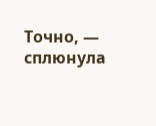Точно, — сплюнула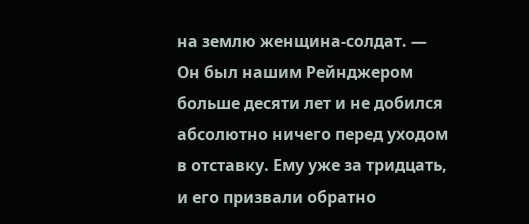на землю женщина-солдат. — Он был нашим Рейнджером больше десяти лет и не добился абсолютно ничего перед уходом в отставку. Ему уже за тридцать, и его призвали обратно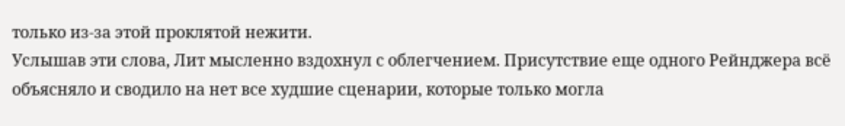только из-за этой проклятой нежити.
Услышав эти слова, Лит мысленно вздохнул с облегчением. Присутствие еще одного Рейнджера всё объясняло и сводило на нет все худшие сценарии, которые только могла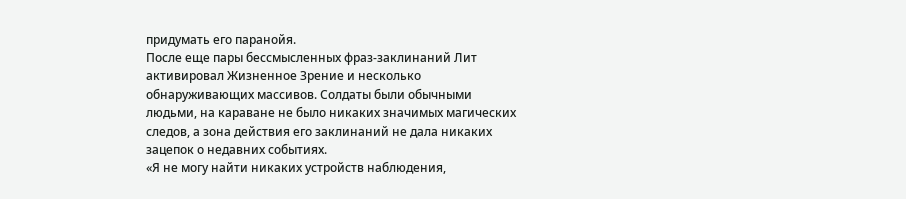придумать его паранойя.
После еще пары бессмысленных фраз-заклинаний Лит активировал Жизненное Зрение и несколько обнаруживающих массивов. Солдаты были обычными людьми, на караване не было никаких значимых магических следов, а зона действия его заклинаний не дала никаких зацепок о недавних событиях.
«Я не могу найти никаких устройств наблюдения,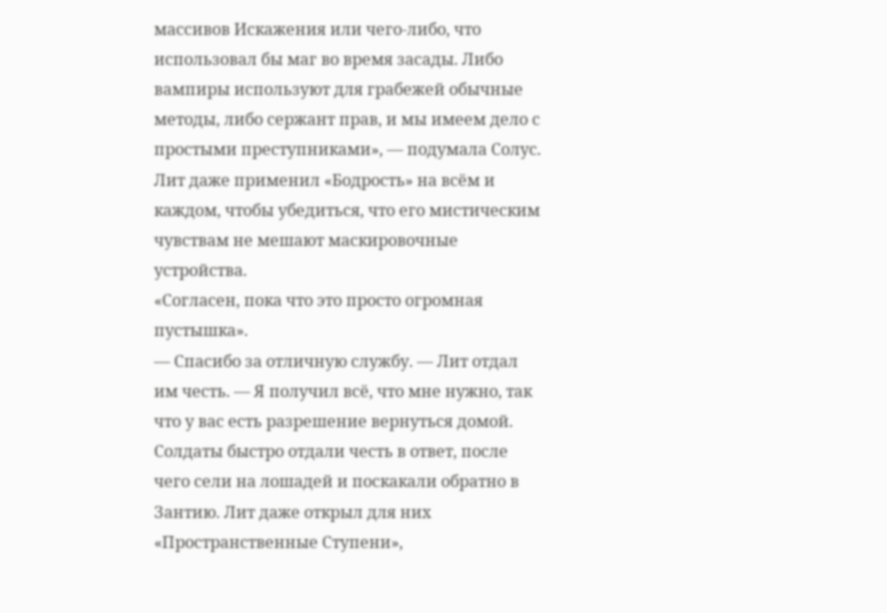массивов Искажения или чего-либо, что использовал бы маг во время засады. Либо вампиры используют для грабежей обычные методы, либо сержант прав, и мы имеем дело с простыми преступниками», — подумала Солус.
Лит даже применил «Бодрость» на всём и каждом, чтобы убедиться, что его мистическим чувствам не мешают маскировочные устройства.
«Согласен, пока что это просто огромная пустышка».
— Спасибо за отличную службу. — Лит отдал им честь. — Я получил всё, что мне нужно, так что у вас есть разрешение вернуться домой.
Солдаты быстро отдали честь в ответ, после чего сели на лошадей и поскакали обратно в Зантию. Лит даже открыл для них «Пространственные Ступени»,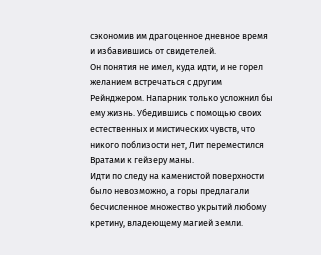сэкономив им драгоценное дневное время и избавившись от свидетелей.
Он понятия не имел, куда идти, и не горел желанием встречаться с другим Рейнджером. Напарник только усложнил бы ему жизнь. Убедившись с помощью своих естественных и мистических чувств, что никого поблизости нет, Лит переместился Вратами к гейзеру маны.
Идти по следу на каменистой поверхности было невозможно, а горы предлагали бесчисленное множество укрытий любому кретину, владеющему магией земли.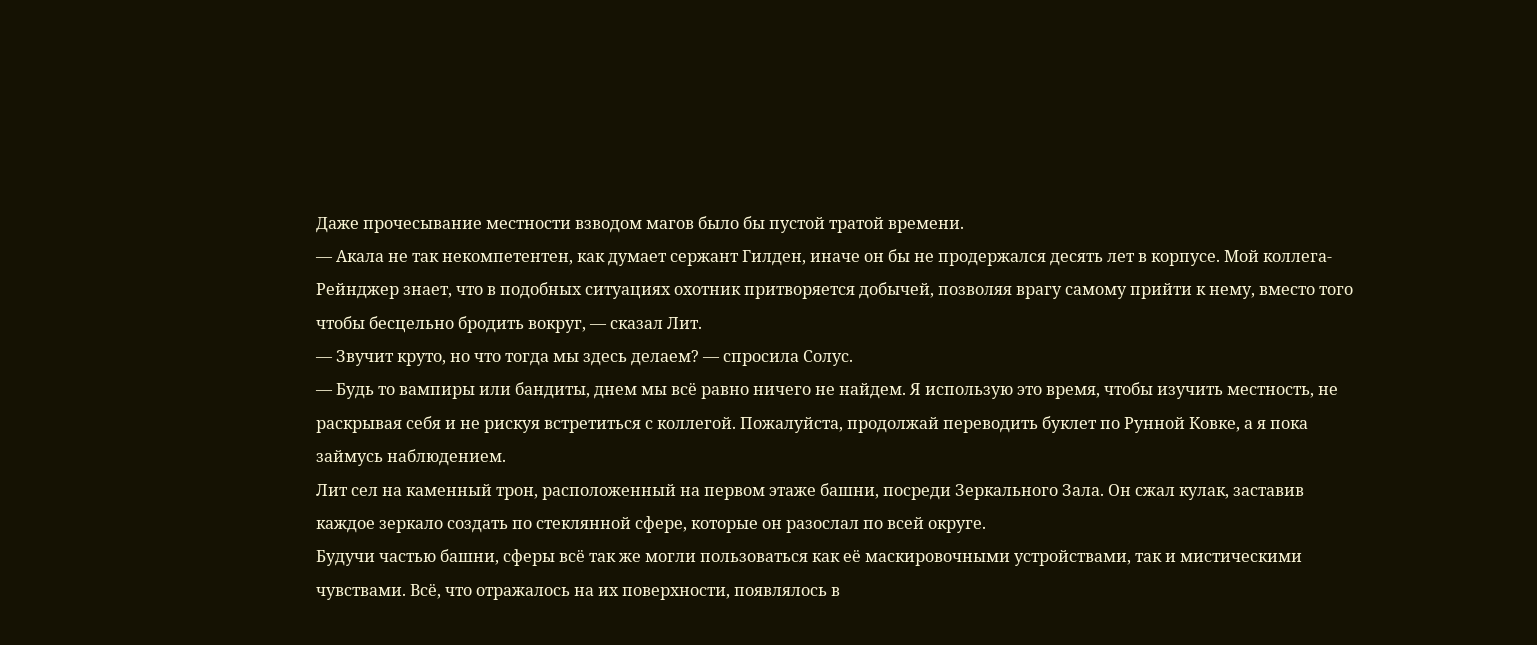Даже прочесывание местности взводом магов было бы пустой тратой времени.
— Акала не так некомпетентен, как думает сержант Гилден, иначе он бы не продержался десять лет в корпусе. Мой коллега-Рейнджер знает, что в подобных ситуациях охотник притворяется добычей, позволяя врагу самому прийти к нему, вместо того чтобы бесцельно бродить вокруг, — сказал Лит.
— Звучит круто, но что тогда мы здесь делаем? — спросила Солус.
— Будь то вампиры или бандиты, днем мы всё равно ничего не найдем. Я использую это время, чтобы изучить местность, не раскрывая себя и не рискуя встретиться с коллегой. Пожалуйста, продолжай переводить буклет по Рунной Ковке, а я пока займусь наблюдением.
Лит сел на каменный трон, расположенный на первом этаже башни, посреди Зеркального Зала. Он сжал кулак, заставив каждое зеркало создать по стеклянной сфере, которые он разослал по всей округе.
Будучи частью башни, сферы всё так же могли пользоваться как её маскировочными устройствами, так и мистическими чувствами. Всё, что отражалось на их поверхности, появлялось в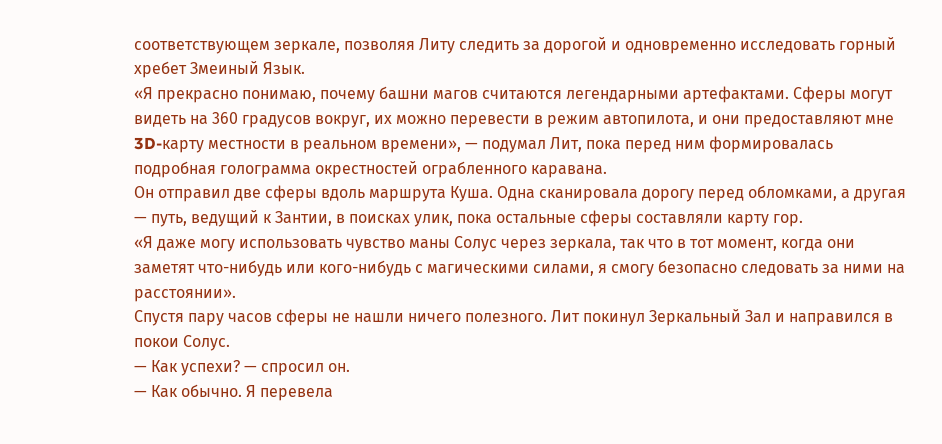соответствующем зеркале, позволяя Литу следить за дорогой и одновременно исследовать горный хребет Змеиный Язык.
«Я прекрасно понимаю, почему башни магов считаются легендарными артефактами. Сферы могут видеть на 360 градусов вокруг, их можно перевести в режим автопилота, и они предоставляют мне 3D-карту местности в реальном времени», — подумал Лит, пока перед ним формировалась подробная голограмма окрестностей ограбленного каравана.
Он отправил две сферы вдоль маршрута Куша. Одна сканировала дорогу перед обломками, а другая — путь, ведущий к Зантии, в поисках улик, пока остальные сферы составляли карту гор.
«Я даже могу использовать чувство маны Солус через зеркала, так что в тот момент, когда они заметят что-нибудь или кого-нибудь с магическими силами, я смогу безопасно следовать за ними на расстоянии».
Спустя пару часов сферы не нашли ничего полезного. Лит покинул Зеркальный Зал и направился в покои Солус.
— Как успехи? — спросил он.
— Как обычно. Я перевела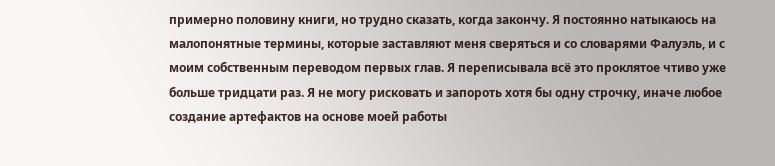примерно половину книги, но трудно сказать, когда закончу. Я постоянно натыкаюсь на малопонятные термины, которые заставляют меня сверяться и со словарями Фалуэль, и с моим собственным переводом первых глав. Я переписывала всё это проклятое чтиво уже больше тридцати раз. Я не могу рисковать и запороть хотя бы одну строчку, иначе любое создание артефактов на основе моей работы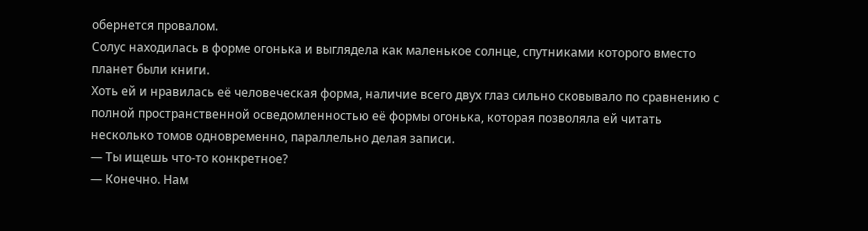обернется провалом.
Солус находилась в форме огонька и выглядела как маленькое солнце, спутниками которого вместо планет были книги.
Хоть ей и нравилась её человеческая форма, наличие всего двух глаз сильно сковывало по сравнению с полной пространственной осведомленностью её формы огонька, которая позволяла ей читать несколько томов одновременно, параллельно делая записи.
— Ты ищешь что-то конкретное?
— Конечно. Нам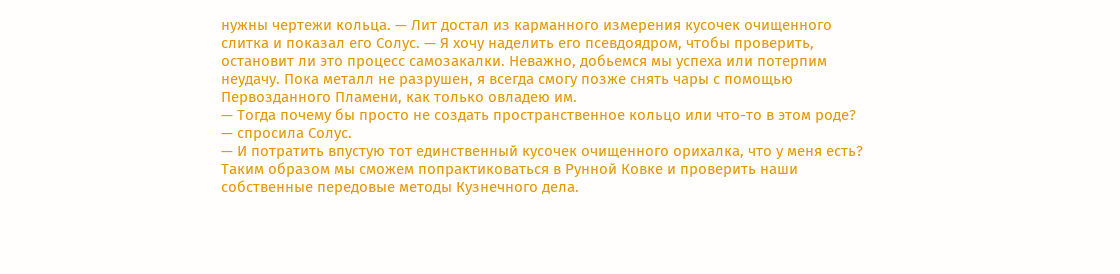нужны чертежи кольца. — Лит достал из карманного измерения кусочек очищенного слитка и показал его Солус. — Я хочу наделить его псевдоядром, чтобы проверить, остановит ли это процесс самозакалки. Неважно, добьемся мы успеха или потерпим неудачу. Пока металл не разрушен, я всегда смогу позже снять чары с помощью Первозданного Пламени, как только овладею им.
— Тогда почему бы просто не создать пространственное кольцо или что-то в этом роде? — спросила Солус.
— И потратить впустую тот единственный кусочек очищенного орихалка, что у меня есть? Таким образом мы сможем попрактиковаться в Рунной Ковке и проверить наши собственные передовые методы Кузнечного дела.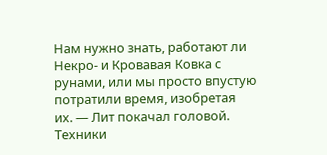Нам нужно знать, работают ли Некро- и Кровавая Ковка с рунами, или мы просто впустую потратили время, изобретая их. — Лит покачал головой.
Техники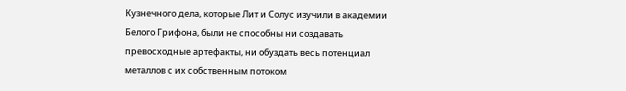Кузнечного дела, которые Лит и Солус изучили в академии Белого Грифона, были не способны ни создавать превосходные артефакты, ни обуздать весь потенциал металлов с их собственным потоком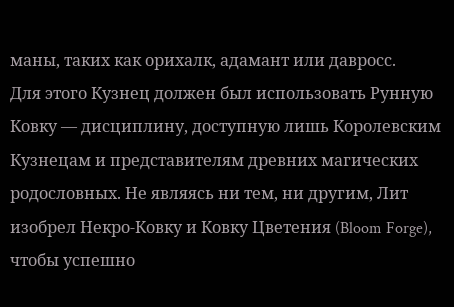маны, таких как орихалк, адамант или давросс.
Для этого Кузнец должен был использовать Рунную Ковку — дисциплину, доступную лишь Королевским Кузнецам и представителям древних магических родословных. Не являясь ни тем, ни другим, Лит изобрел Некро-Ковку и Ковку Цветения (Bloom Forge), чтобы успешно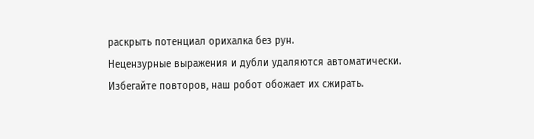раскрыть потенциал орихалка без рун.
Нецензурные выражения и дубли удаляются автоматически. Избегайте повторов, наш робот обожает их сжирать.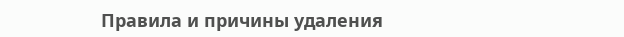Правила и причины удаления